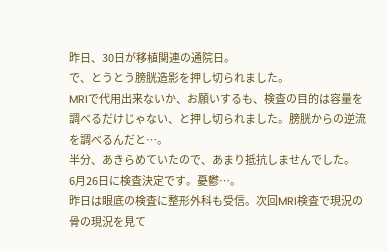昨日、30日が移植関連の通院日。
で、とうとう膀胱造影を押し切られました。
MRIで代用出来ないか、お願いするも、検査の目的は容量を調べるだけじゃない、と押し切られました。膀胱からの逆流を調べるんだと…。
半分、あきらめていたので、あまり抵抗しませんでした。
6月26日に検査決定です。憂鬱…。
昨日は眼底の検査に整形外科も受信。次回MRI検査で現況の骨の現況を見て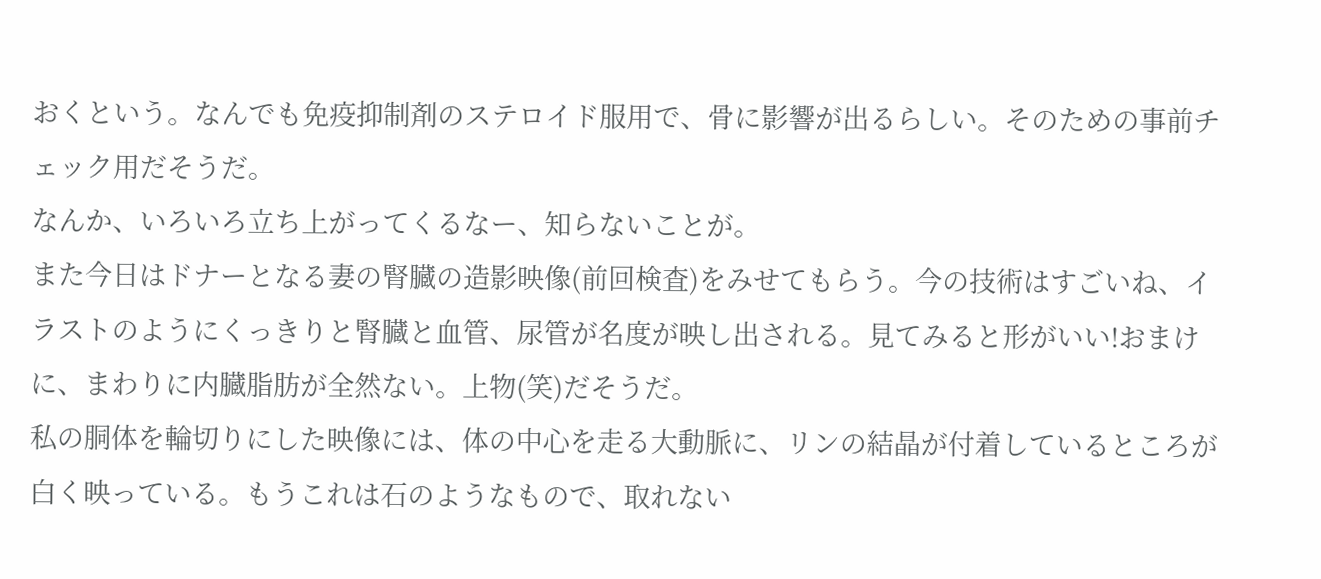おくという。なんでも免疫抑制剤のステロイド服用で、骨に影響が出るらしい。そのための事前チェック用だそうだ。
なんか、いろいろ立ち上がってくるなー、知らないことが。
また今日はドナーとなる妻の腎臓の造影映像(前回検査)をみせてもらう。今の技術はすごいね、イラストのようにくっきりと腎臓と血管、尿管が名度が映し出される。見てみると形がいい!おまけに、まわりに内臓脂肪が全然ない。上物(笑)だそうだ。
私の胴体を輪切りにした映像には、体の中心を走る大動脈に、リンの結晶が付着しているところが白く映っている。もうこれは石のようなもので、取れない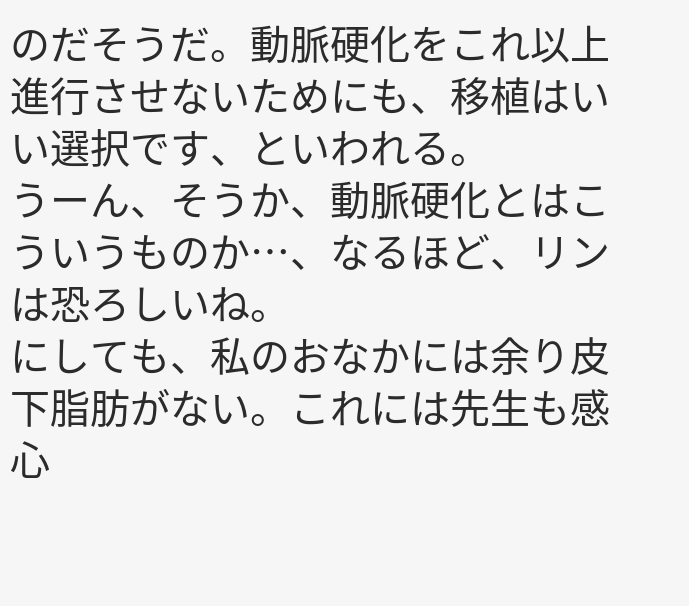のだそうだ。動脈硬化をこれ以上進行させないためにも、移植はいい選択です、といわれる。
うーん、そうか、動脈硬化とはこういうものか…、なるほど、リンは恐ろしいね。
にしても、私のおなかには余り皮下脂肪がない。これには先生も感心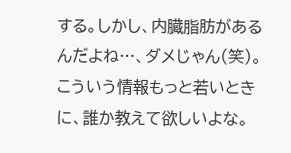する。しかし、内臓脂肪があるんだよね…、ダメじゃん(笑)。
こういう情報もっと若いときに、誰か教えて欲しいよな。